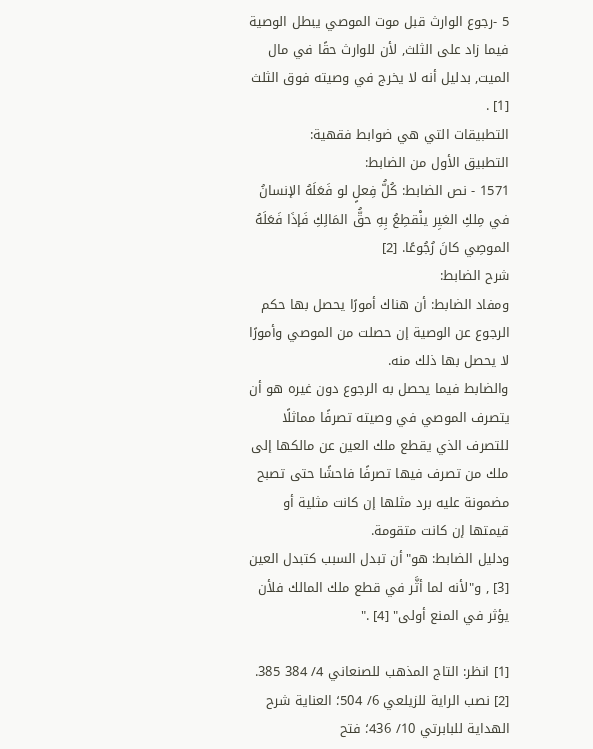5 -رجوع الوارث قبل موت الموصي يبطل الوصية فيما زاد على الثلث, لأن للوارث حقًا في مال الميت, بدليل أنه لا يخرج في وصيته فوق الثلث [1] .
التطبيقات التي هي ضوابط فقهية:
التطبيق الأول من الضابط:
1571 - نص الضابط: كُلُّ فِعلٍ لو فَعَلَهُ الإنسانُ في مِلكِ الغيِر ينْقطِعُ بِهِ حقُّ المَالِكِ فَإذَا فَعَلَهُ الموصِي كانَ رُجُوعًا. [2]
شرح الضابط:
ومفاد الضابط: أن هناك أمورًا يحصل بها حكم الرجوع عن الوصية إن حصلت من الموصي وأمورًا لا يحصل بها ذلك منه.
والضابط فيما يحصل به الرجوع دون غيره هو أن يتصرف الموصي في وصيته تصرفًا مماثلًا للتصرف الذي يقطع ملك العين عن مالكها إلى ملك من تصرف فيها تصرفًا فاحشًا حتى تصبح مضمونة عليه برد مثلها إن كانت مثلية أو قيمتها إن كانت متقومة.
ودليل الضابط: هو"أن تبدل السبب كتبدل العين [3] , و"لأنه لما أثَّر في قطع ملك المالك فلأن يؤثر في المنع أولى" [4] ."

[1] انظر: التاج المذهب للصنعاني 4/ 384 385.
[2] نصب الراية للزيلعي 6/ 504؛ العناية شرح الهداية للبابرتي 10/ 436؛ فتح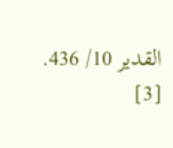القدير 10/ 436.
[3]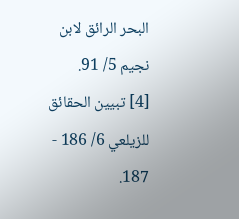البحر الرائق لابن نجيم 5/ 91.
[4] تبيين الحقائق للزيلعي 6/ 186 - 187.